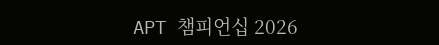APT 챔피언십 2026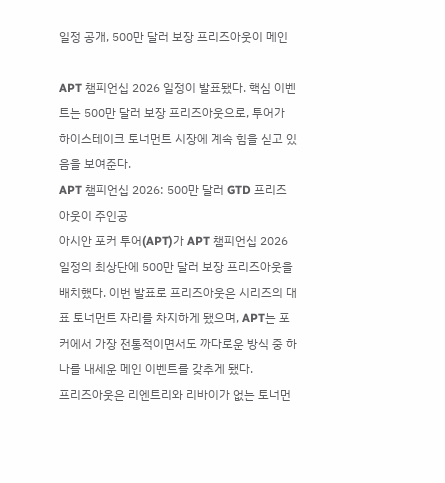일정 공개, 500만 달러 보장 프리즈아웃이 메인

APT 챔피언십 2026 일정이 발표됐다. 핵심 이벤트는 500만 달러 보장 프리즈아웃으로, 투어가 하이스테이크 토너먼트 시장에 계속 힘을 싣고 있음을 보여준다.
APT 챔피언십 2026: 500만 달러 GTD 프리즈아웃이 주인공
아시안 포커 투어(APT)가 APT 챔피언십 2026 일정의 최상단에 500만 달러 보장 프리즈아웃을 배치했다. 이번 발표로 프리즈아웃은 시리즈의 대표 토너먼트 자리를 차지하게 됐으며, APT는 포커에서 가장 전통적이면서도 까다로운 방식 중 하나를 내세운 메인 이벤트를 갖추게 됐다.
프리즈아웃은 리엔트리와 리바이가 없는 토너먼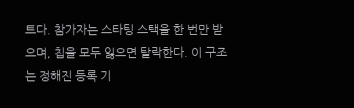트다. 참가자는 스타팅 스택을 한 번만 받으며, 칩을 모두 잃으면 탈락한다. 이 구조는 정해진 등록 기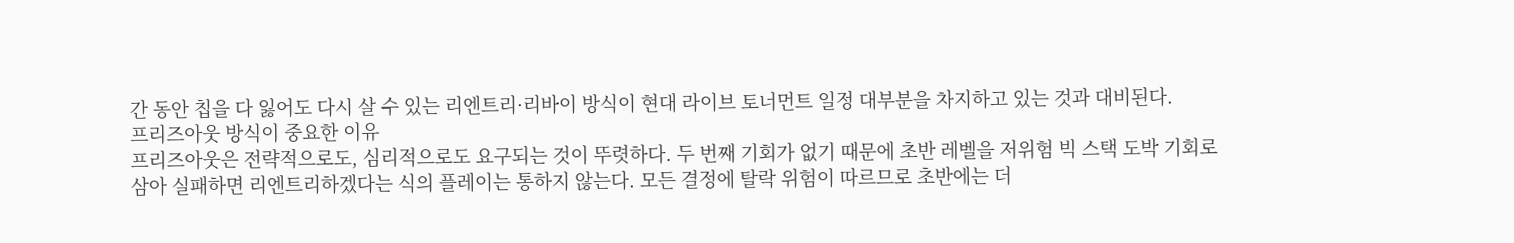간 동안 칩을 다 잃어도 다시 살 수 있는 리엔트리·리바이 방식이 현대 라이브 토너먼트 일정 대부분을 차지하고 있는 것과 대비된다.
프리즈아웃 방식이 중요한 이유
프리즈아웃은 전략적으로도, 심리적으로도 요구되는 것이 뚜렷하다. 두 번째 기회가 없기 때문에 초반 레벨을 저위험 빅 스택 도박 기회로 삼아 실패하면 리엔트리하겠다는 식의 플레이는 통하지 않는다. 모든 결정에 탈락 위험이 따르므로 초반에는 더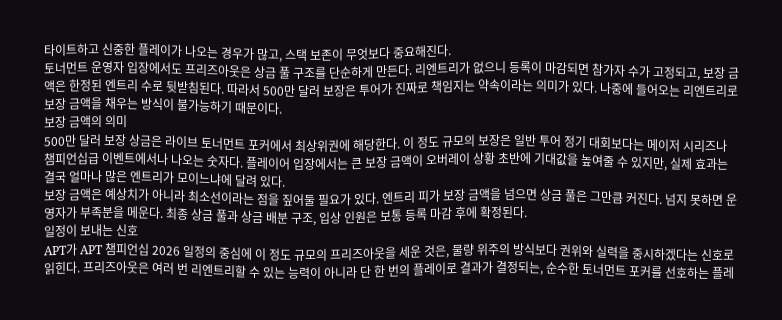타이트하고 신중한 플레이가 나오는 경우가 많고, 스택 보존이 무엇보다 중요해진다.
토너먼트 운영자 입장에서도 프리즈아웃은 상금 풀 구조를 단순하게 만든다. 리엔트리가 없으니 등록이 마감되면 참가자 수가 고정되고, 보장 금액은 한정된 엔트리 수로 뒷받침된다. 따라서 500만 달러 보장은 투어가 진짜로 책임지는 약속이라는 의미가 있다. 나중에 들어오는 리엔트리로 보장 금액을 채우는 방식이 불가능하기 때문이다.
보장 금액의 의미
500만 달러 보장 상금은 라이브 토너먼트 포커에서 최상위권에 해당한다. 이 정도 규모의 보장은 일반 투어 정기 대회보다는 메이저 시리즈나 챔피언십급 이벤트에서나 나오는 숫자다. 플레이어 입장에서는 큰 보장 금액이 오버레이 상황 초반에 기대값을 높여줄 수 있지만, 실제 효과는 결국 얼마나 많은 엔트리가 모이느냐에 달려 있다.
보장 금액은 예상치가 아니라 최소선이라는 점을 짚어둘 필요가 있다. 엔트리 피가 보장 금액을 넘으면 상금 풀은 그만큼 커진다. 넘지 못하면 운영자가 부족분을 메운다. 최종 상금 풀과 상금 배분 구조, 입상 인원은 보통 등록 마감 후에 확정된다.
일정이 보내는 신호
APT가 APT 챔피언십 2026 일정의 중심에 이 정도 규모의 프리즈아웃을 세운 것은, 물량 위주의 방식보다 권위와 실력을 중시하겠다는 신호로 읽힌다. 프리즈아웃은 여러 번 리엔트리할 수 있는 능력이 아니라 단 한 번의 플레이로 결과가 결정되는, 순수한 토너먼트 포커를 선호하는 플레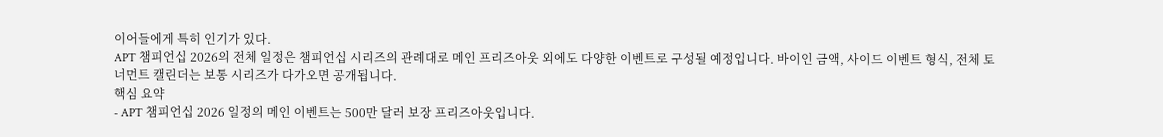이어들에게 특히 인기가 있다.
APT 챔피언십 2026의 전체 일정은 챔피언십 시리즈의 관례대로 메인 프리즈아웃 외에도 다양한 이벤트로 구성될 예정입니다. 바이인 금액, 사이드 이벤트 형식, 전체 토너먼트 캘린더는 보통 시리즈가 다가오면 공개됩니다.
핵심 요약
- APT 챔피언십 2026 일정의 메인 이벤트는 500만 달러 보장 프리즈아웃입니다.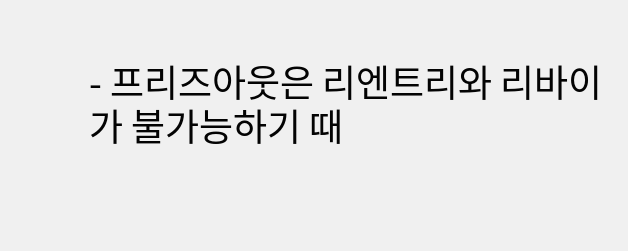- 프리즈아웃은 리엔트리와 리바이가 불가능하기 때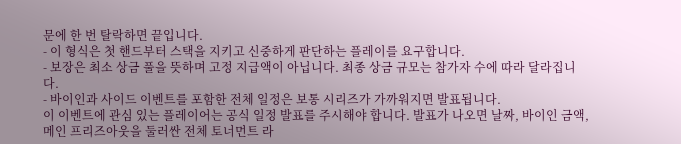문에 한 번 탈락하면 끝입니다.
- 이 형식은 첫 핸드부터 스택을 지키고 신중하게 판단하는 플레이를 요구합니다.
- 보장은 최소 상금 풀을 뜻하며 고정 지급액이 아닙니다. 최종 상금 규모는 참가자 수에 따라 달라집니다.
- 바이인과 사이드 이벤트를 포함한 전체 일정은 보통 시리즈가 가까워지면 발표됩니다.
이 이벤트에 관심 있는 플레이어는 공식 일정 발표를 주시해야 합니다. 발표가 나오면 날짜, 바이인 금액, 메인 프리즈아웃을 둘러싼 전체 토너먼트 라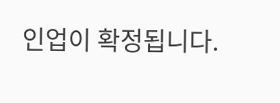인업이 확정됩니다.